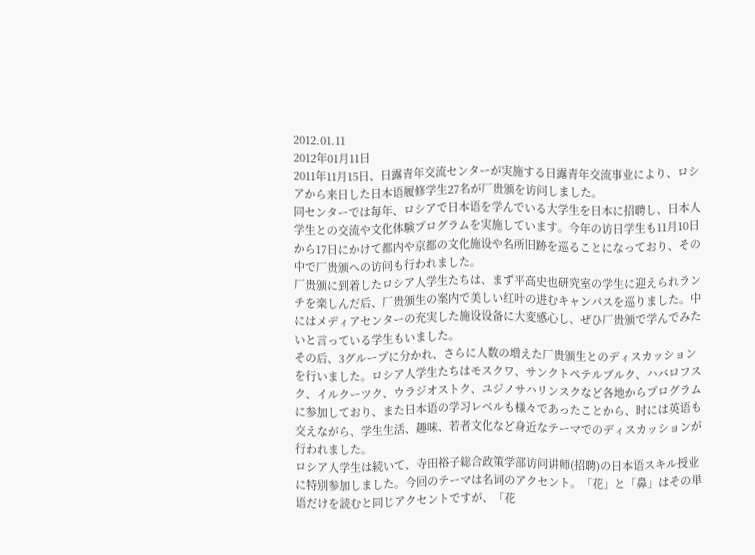2012.01.11
2012年01月11日
2011年11月15日、日露青年交流センターが実施する日露青年交流事业により、ロシアから来日した日本语履修学生27名が厂贵颁を访问しました。
同センターでは毎年、ロシアで日本语を学んでいる大学生を日本に招聘し、日本人学生との交流や文化体験プログラムを実施しています。今年の访日学生も11月10日から17日にかけて都内や京都の文化施设や名所旧跡を巡ることになっており、その中で厂贵颁への访问も行われました。
厂贵颁に到着したロシア人学生たちは、まず平高史也研究室の学生に迎えられランチを楽しんだ后、厂贵颁生の案内で美しい红叶の进むキャンパスを巡りました。中にはメディアセンターの充実した施设设备に大変感心し、ぜひ厂贵颁で学んでみたいと言っている学生もいました。
その后、3グループに分かれ、さらに人数の増えた厂贵颁生とのディスカッションを行いました。ロシア人学生たちはモスクワ、サンクトペテルブルク、ハバロフスク、イルクーツク、ウラジオストク、ユジノサハリンスクなど各地からプログラムに参加しており、また日本语の学习レベルも様々であったことから、时には英语も交えながら、学生生活、趣味、若者文化など身近なテーマでのディスカッションが行われました。
ロシア人学生は続いて、寺田裕子総合政策学部访问讲师(招聘)の日本语スキル授业に特别参加しました。今回のテーマは名词のアクセント。「花」と「鼻」はその単语だけを読むと同じアクセントですが、「花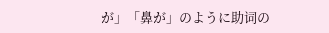が」「鼻が」のように助词の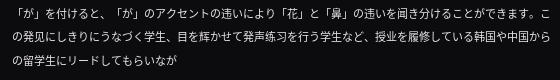「が」を付けると、「が」のアクセントの违いにより「花」と「鼻」の违いを闻き分けることができます。この発见にしきりにうなづく学生、目を辉かせて発声练习を行う学生など、授业を履修している韩国や中国からの留学生にリードしてもらいなが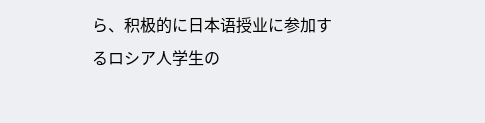ら、积极的に日本语授业に参加するロシア人学生の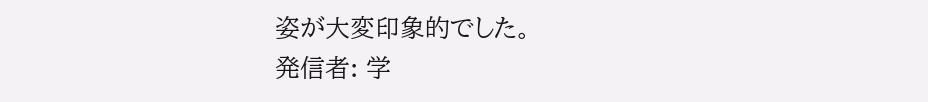姿が大変印象的でした。
発信者: 学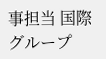事担当 国際グループ